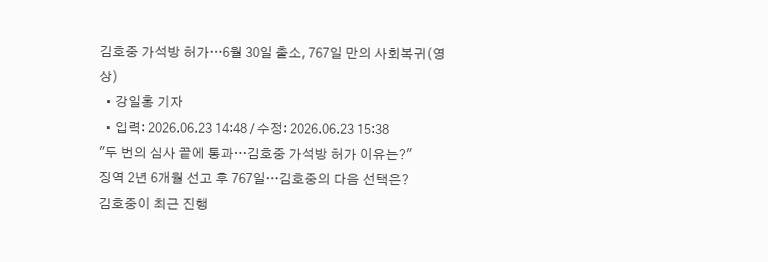김호중 가석방 허가…6월 30일 출소, 767일 만의 사회복귀(영상)
  • 강일홍 기자
  • 입력: 2026.06.23 14:48 / 수정: 2026.06.23 15:38
"두 번의 심사 끝에 통과…김호중 가석방 허가 이유는?"
징역 2년 6개월 선고 후 767일…김호중의 다음 선택은?
김호중이 최근 진행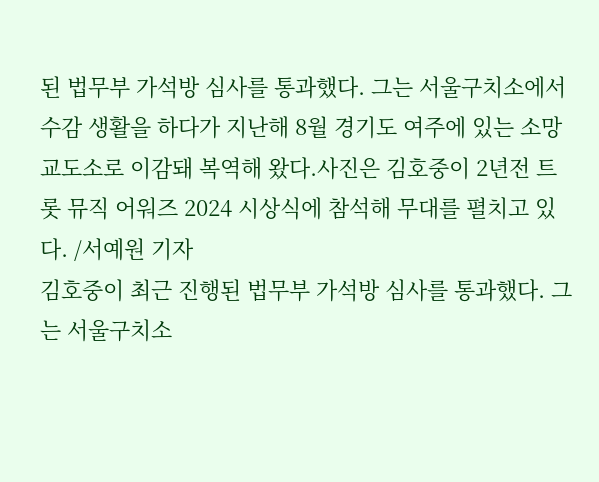된 법무부 가석방 심사를 통과했다. 그는 서울구치소에서 수감 생활을 하다가 지난해 8월 경기도 여주에 있는 소망교도소로 이감돼 복역해 왔다.사진은 김호중이 2년전 트롯 뮤직 어워즈 2024 시상식에 참석해 무대를 펼치고 있다. /서예원 기자
김호중이 최근 진행된 법무부 가석방 심사를 통과했다. 그는 서울구치소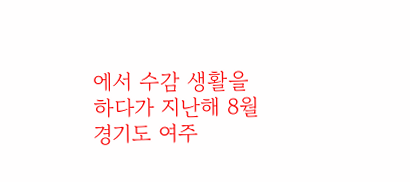에서 수감 생활을 하다가 지난해 8월 경기도 여주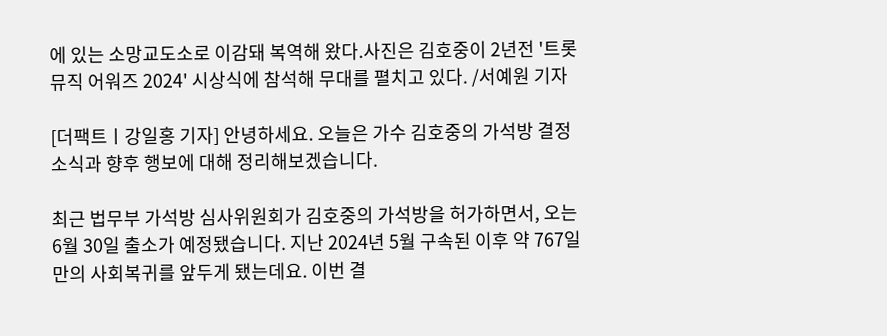에 있는 소망교도소로 이감돼 복역해 왔다.사진은 김호중이 2년전 '트롯 뮤직 어워즈 2024' 시상식에 참석해 무대를 펼치고 있다. /서예원 기자

[더팩트ㅣ강일홍 기자] 안녕하세요. 오늘은 가수 김호중의 가석방 결정 소식과 향후 행보에 대해 정리해보겠습니다.

최근 법무부 가석방 심사위원회가 김호중의 가석방을 허가하면서, 오는 6월 30일 출소가 예정됐습니다. 지난 2024년 5월 구속된 이후 약 767일 만의 사회복귀를 앞두게 됐는데요. 이번 결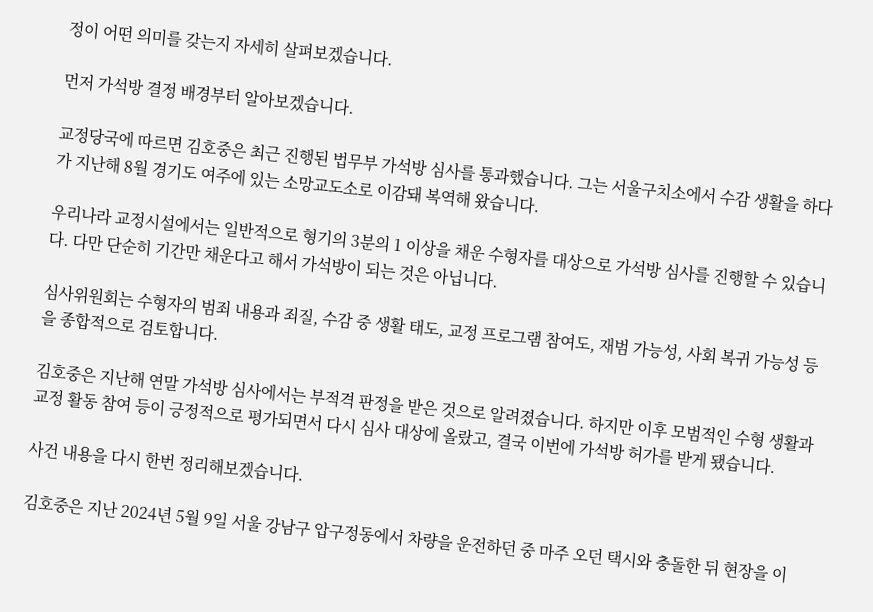정이 어떤 의미를 갖는지 자세히 살펴보겠습니다.

먼저 가석방 결정 배경부터 알아보겠습니다.

교정당국에 따르면 김호중은 최근 진행된 법무부 가석방 심사를 통과했습니다. 그는 서울구치소에서 수감 생활을 하다가 지난해 8월 경기도 여주에 있는 소망교도소로 이감돼 복역해 왔습니다.

우리나라 교정시설에서는 일반적으로 형기의 3분의 1 이상을 채운 수형자를 대상으로 가석방 심사를 진행할 수 있습니다. 다만 단순히 기간만 채운다고 해서 가석방이 되는 것은 아닙니다.

심사위원회는 수형자의 범죄 내용과 죄질, 수감 중 생활 태도, 교정 프로그램 참여도, 재범 가능성, 사회 복귀 가능성 등을 종합적으로 검토합니다.

김호중은 지난해 연말 가석방 심사에서는 부적격 판정을 받은 것으로 알려졌습니다. 하지만 이후 모범적인 수형 생활과 교정 활동 참여 등이 긍정적으로 평가되면서 다시 심사 대상에 올랐고, 결국 이번에 가석방 허가를 받게 됐습니다.

사건 내용을 다시 한번 정리해보겠습니다.

김호중은 지난 2024년 5월 9일 서울 강남구 압구정동에서 차량을 운전하던 중 마주 오던 택시와 충돌한 뒤 현장을 이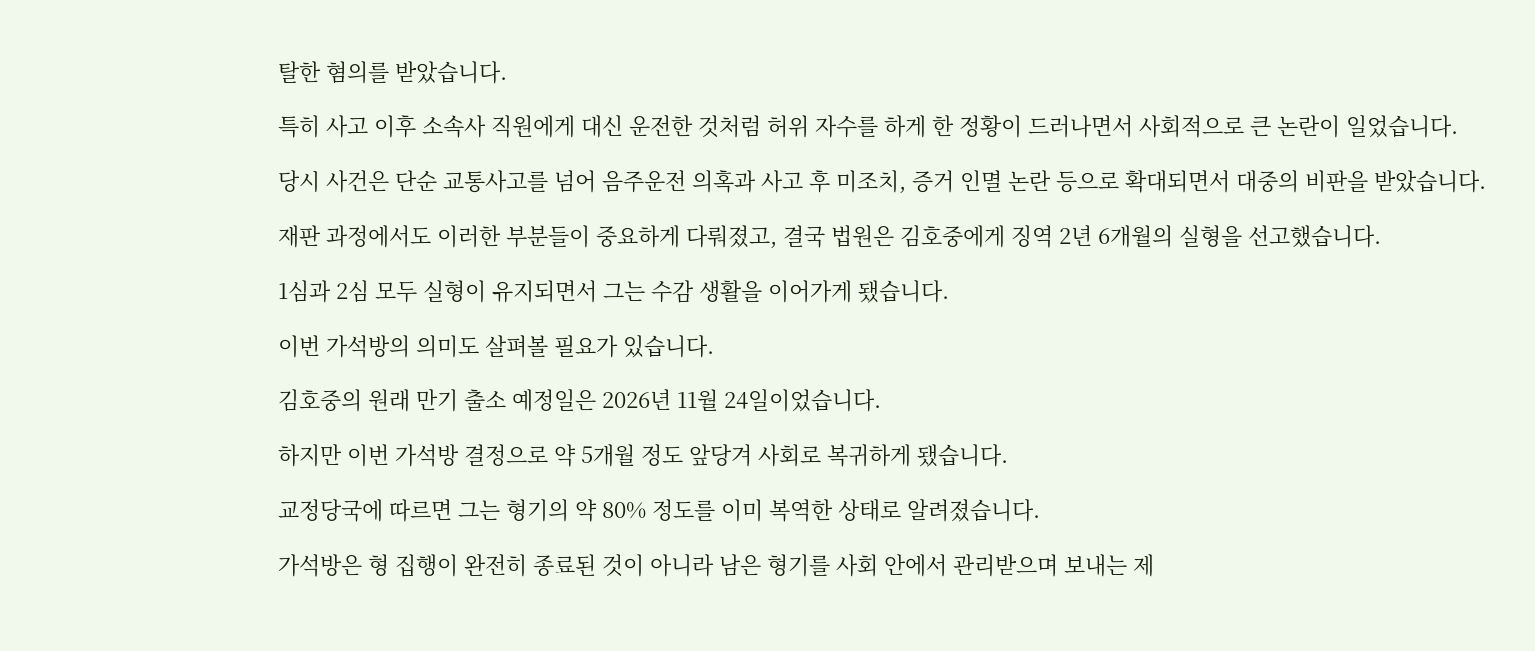탈한 혐의를 받았습니다.

특히 사고 이후 소속사 직원에게 대신 운전한 것처럼 허위 자수를 하게 한 정황이 드러나면서 사회적으로 큰 논란이 일었습니다.

당시 사건은 단순 교통사고를 넘어 음주운전 의혹과 사고 후 미조치, 증거 인멸 논란 등으로 확대되면서 대중의 비판을 받았습니다.

재판 과정에서도 이러한 부분들이 중요하게 다뤄졌고, 결국 법원은 김호중에게 징역 2년 6개월의 실형을 선고했습니다.

1심과 2심 모두 실형이 유지되면서 그는 수감 생활을 이어가게 됐습니다.

이번 가석방의 의미도 살펴볼 필요가 있습니다.

김호중의 원래 만기 출소 예정일은 2026년 11월 24일이었습니다.

하지만 이번 가석방 결정으로 약 5개월 정도 앞당겨 사회로 복귀하게 됐습니다.

교정당국에 따르면 그는 형기의 약 80% 정도를 이미 복역한 상태로 알려졌습니다.

가석방은 형 집행이 완전히 종료된 것이 아니라 남은 형기를 사회 안에서 관리받으며 보내는 제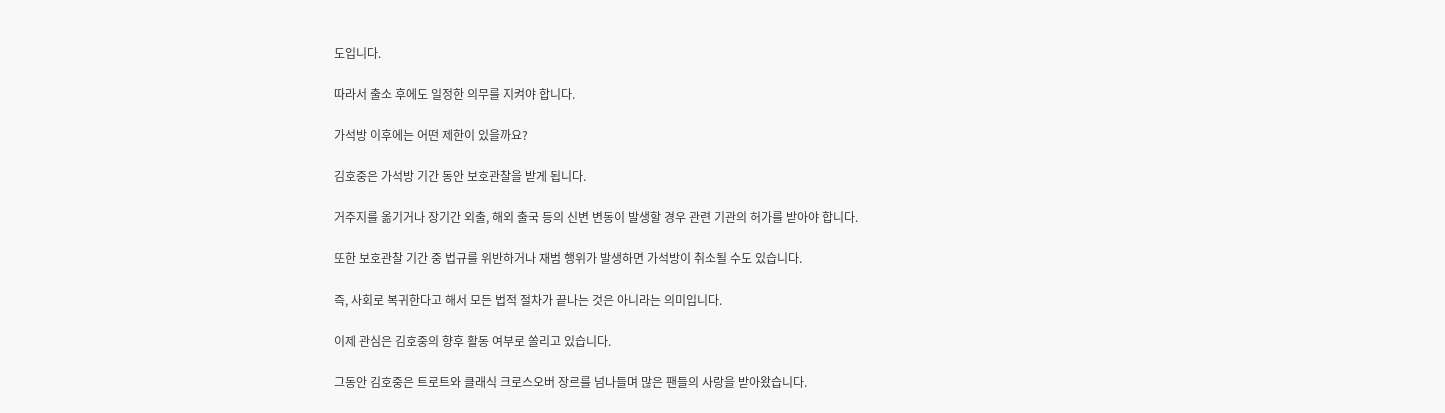도입니다.

따라서 출소 후에도 일정한 의무를 지켜야 합니다.

가석방 이후에는 어떤 제한이 있을까요?

김호중은 가석방 기간 동안 보호관찰을 받게 됩니다.

거주지를 옮기거나 장기간 외출, 해외 출국 등의 신변 변동이 발생할 경우 관련 기관의 허가를 받아야 합니다.

또한 보호관찰 기간 중 법규를 위반하거나 재범 행위가 발생하면 가석방이 취소될 수도 있습니다.

즉, 사회로 복귀한다고 해서 모든 법적 절차가 끝나는 것은 아니라는 의미입니다.

이제 관심은 김호중의 향후 활동 여부로 쏠리고 있습니다.

그동안 김호중은 트로트와 클래식 크로스오버 장르를 넘나들며 많은 팬들의 사랑을 받아왔습니다.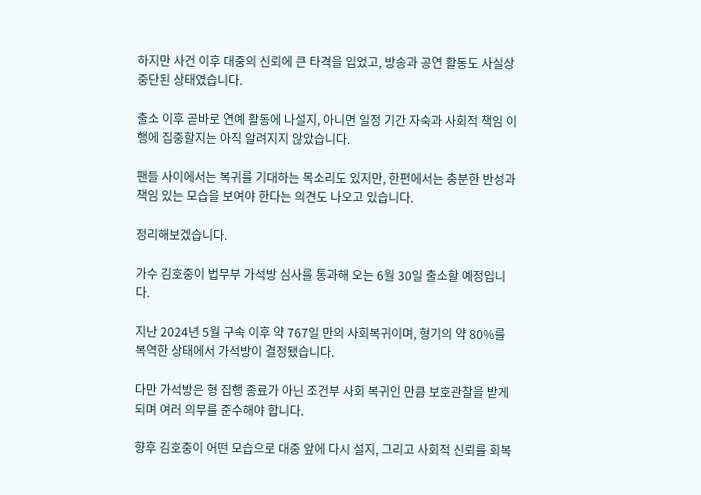하지만 사건 이후 대중의 신뢰에 큰 타격을 입었고, 방송과 공연 활동도 사실상 중단된 상태였습니다.

출소 이후 곧바로 연예 활동에 나설지, 아니면 일정 기간 자숙과 사회적 책임 이행에 집중할지는 아직 알려지지 않았습니다.

팬들 사이에서는 복귀를 기대하는 목소리도 있지만, 한편에서는 충분한 반성과 책임 있는 모습을 보여야 한다는 의견도 나오고 있습니다.

정리해보겠습니다.

가수 김호중이 법무부 가석방 심사를 통과해 오는 6월 30일 출소할 예정입니다.

지난 2024년 5월 구속 이후 약 767일 만의 사회복귀이며, 형기의 약 80%를 복역한 상태에서 가석방이 결정됐습니다.

다만 가석방은 형 집행 종료가 아닌 조건부 사회 복귀인 만큼 보호관찰을 받게 되며 여러 의무를 준수해야 합니다.

향후 김호중이 어떤 모습으로 대중 앞에 다시 설지, 그리고 사회적 신뢰를 회복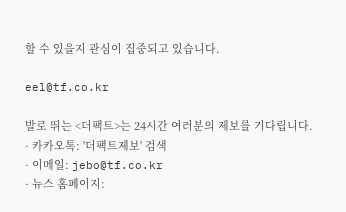할 수 있을지 관심이 집중되고 있습니다.

eel@tf.co.kr

발로 뛰는 <더팩트>는 24시간 여러분의 제보를 기다립니다.
· 카카오톡: '더팩트제보' 검색
· 이메일: jebo@tf.co.kr
· 뉴스 홈페이지: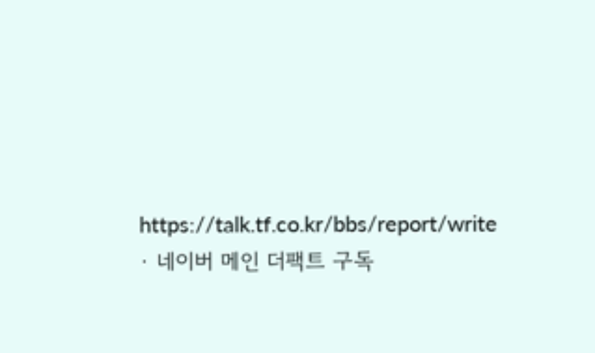https://talk.tf.co.kr/bbs/report/write
· 네이버 메인 더팩트 구독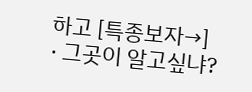하고 [특종보자→]
· 그곳이 알고싶냐?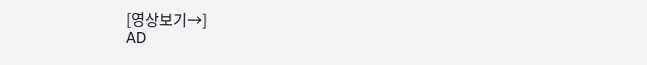[영상보기→]
AD